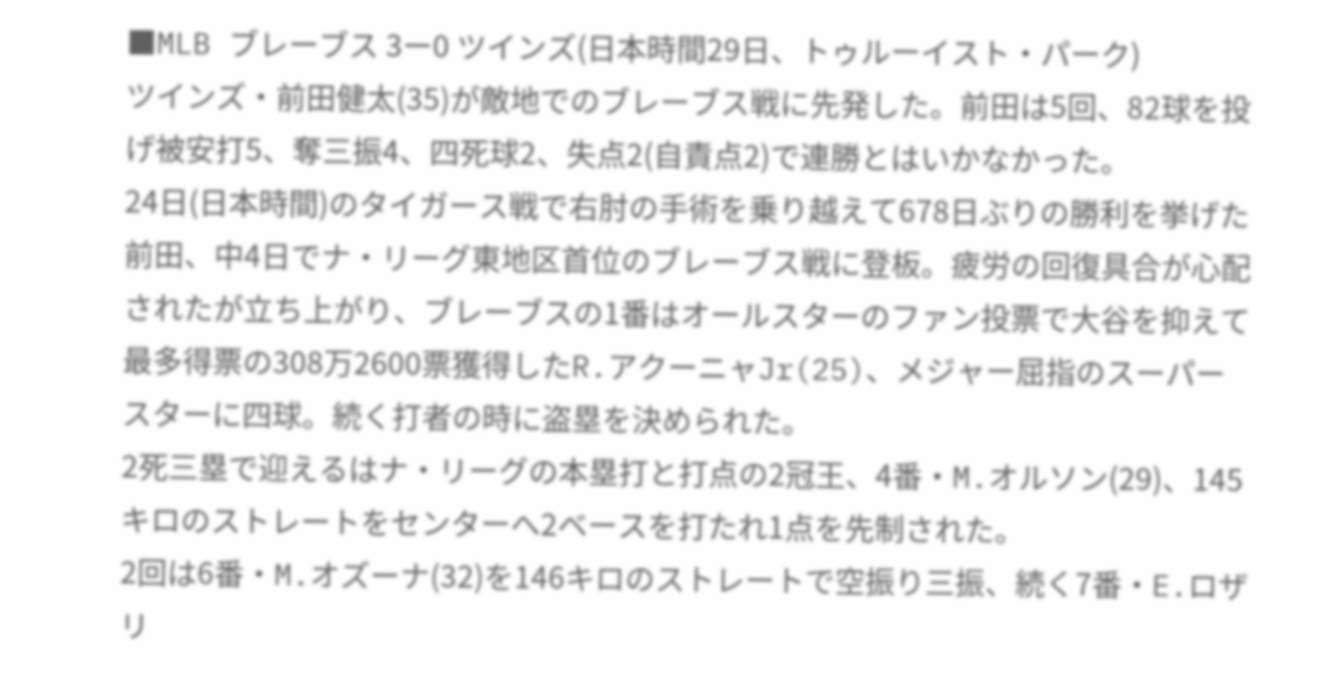■MLB ブレーブス 3ー0 ツインズ(日本時間29日、トゥルーイスト・パーク)
ツインズ・前田健太(35)が敵地でのブレーブス戦に先発した。前田は5回、82球を投げ被安打5、奪三振4、四死球2、失点2(自責点2)で連勝とはいかなかった。
24日(日本時間)のタイガース戦で右肘の手術を乗り越えて678日ぶりの勝利を挙げた前田、中4日でナ・リーグ東地区首位のブレーブス戦に登板。疲労の回復具合が心配されたが立ち上がり、ブレーブスの1番はオールスターのファン投票で大谷を抑えて最多得票の308万2600票獲得したR.アクーニャJr(25)、メジャー屈指のスーパースターに四球。続く打者の時に盗塁を決められた。
2死三塁で迎えるはナ・リーグの本塁打と打点の2冠王、4番・M.オルソン(29)、145キロのストレートをセンターへ2ベースを打たれ1点を先制された。
2回は6番・M.オズーナ(32)を146キロのストレートで空振り三振、続く7番・E.ロザリ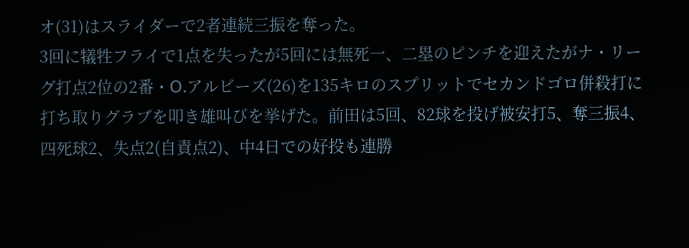オ(31)はスライダーで2者連続三振を奪った。
3回に犠牲フライで1点を失ったが5回には無死一、二塁のピンチを迎えたがナ・リーグ打点2位の2番・O.アルビーズ(26)を135キロのスプリットでセカンドゴロ併殺打に打ち取りグラブを叩き雄叫びを挙げた。前田は5回、82球を投げ被安打5、奪三振4、四死球2、失点2(自責点2)、中4日での好投も連勝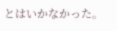とはいかなかった。